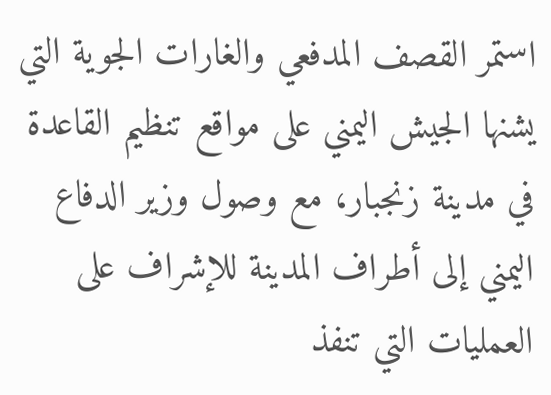استمر القصف المدفعي والغارات الجوية التي يشنها الجيش اليمني على مواقع تنظيم القاعدة في مدينة زنجبار، مع وصول وزير الدفاع اليمني إلى أطراف المدينة للإشراف على العمليات التي تنفذ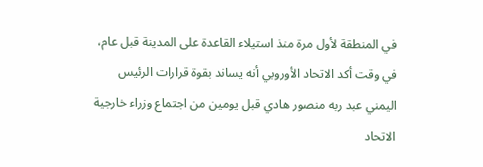في المنطقة لأول مرة منذ استيلاء القاعدة على المدينة قبل عام، في وقت أكد الاتحاد الأوروبي أنه يساند بقوة قرارات الرئيس اليمني عبد ربه منصور هادي قبل يومين من اجتماع وزراء خارجية الاتحاد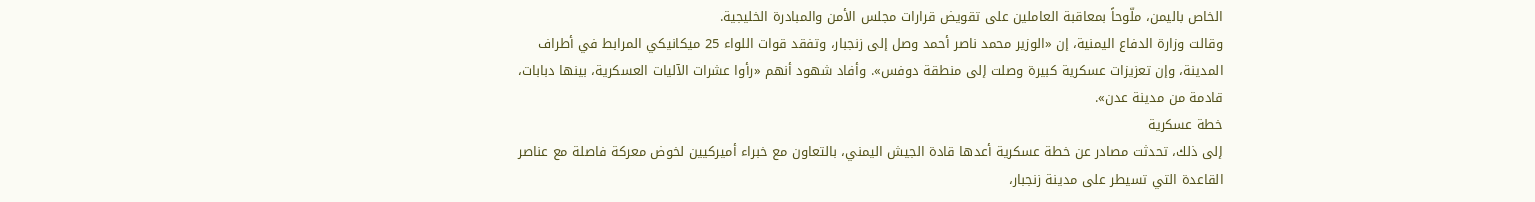الخاص باليمن، ملّوحاً بمعاقبة العاملين على تقويض قرارات مجلس الأمن والمبادرة الخليجية.
وقالت وزارة الدفاع اليمنية، إن «الوزير محمد ناصر أحمد وصل إلى زنجبار، وتفقد قوات اللواء 25 ميكانيكي المرابط في أطراف المدينة، وإن تعزيزات عسكرية كبيرة وصلت إلى منطقة دوفس». وأفاد شهود أنهم «رأوا عشرات الآليات العسكرية، بينها دبابات، قادمة من مدينة عدن».
خطة عسكرية
إلى ذلك، تحدثت مصادر عن خطة عسكرية أعدها قادة الجيش اليمني، بالتعاون مع خبراء أميركيين لخوض معركة فاصلة مع عناصر القاعدة التي تسيطر على مدينة زنجبار،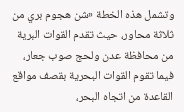وتشمل هذه الخطة «شن هجوم بري من ثلاثة محاور، حيث تقدم القوات البرية من محافظة عدن ولحج صوب جعار، فيما تقوم القوات البحرية بقصف مواقع القاعدة من اتجاه البحر،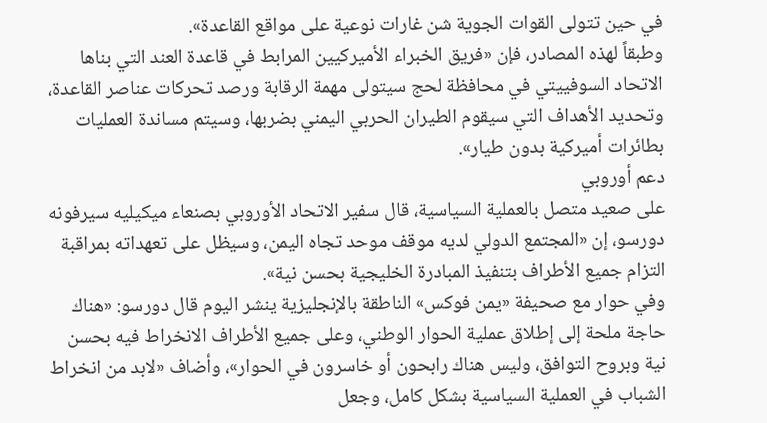في حين تتولى القوات الجوية شن غارات نوعية على مواقع القاعدة».
وطبقاً لهذه المصادر، فإن «فريق الخبراء الأميركيين المرابط في قاعدة العند التي بناها الاتحاد السوفييتي في محافظة لحج سيتولى مهمة الرقابة ورصد تحركات عناصر القاعدة، وتحديد الأهداف التي سيقوم الطيران الحربي اليمني بضربها، وسيتم مساندة العمليات بطائرات أميركية بدون طيار».
دعم أوروبي
على صعيد متصل بالعملية السياسية، قال سفير الاتحاد الأوروبي بصنعاء ميكيليه سيرفونه دورسو، إن «المجتمع الدولي لديه موقف موحد تجاه اليمن، وسيظل على تعهداته بمراقبة التزام جميع الأطراف بتنفيذ المبادرة الخليجية بحسن نية».
وفي حوار مع صحيفة «يمن فوكس» الناطقة بالإنجليزية ينشر اليوم قال دورسو: «هناك حاجة ملحة إلى إطلاق عملية الحوار الوطني، وعلى جميع الأطراف الانخراط فيه بحسن نية وبروح التوافق، وليس هناك رابحون أو خاسرون في الحوار»، وأضاف «لابد من انخراط الشباب في العملية السياسية بشكل كامل، وجعل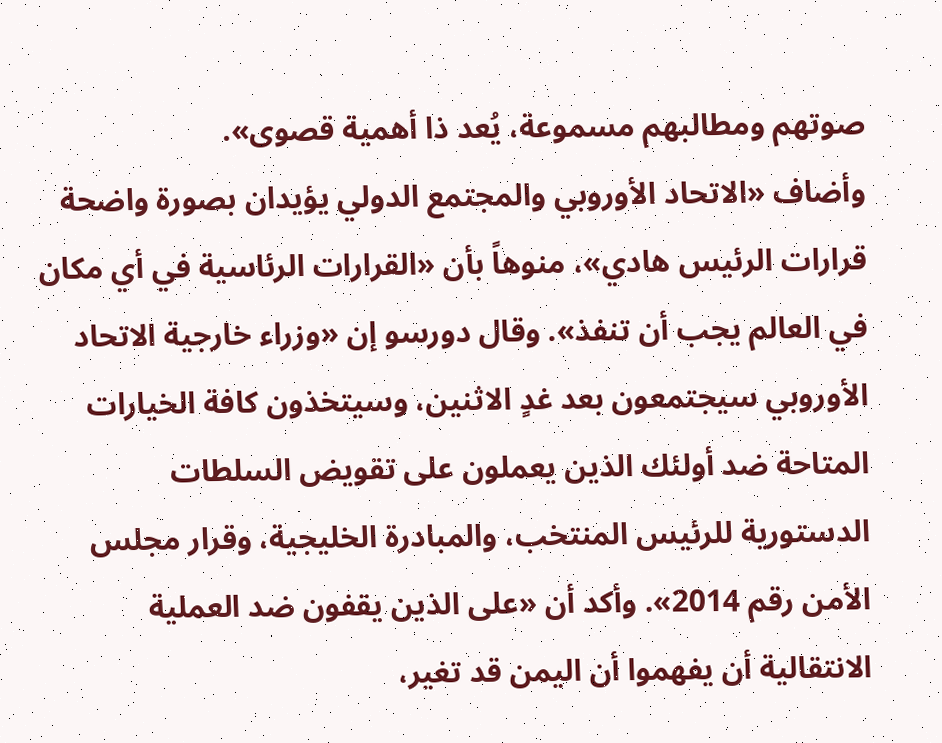صوتهم ومطالبهم مسموعة، يُعد ذا أهمية قصوى».
وأضاف «الاتحاد الأوروبي والمجتمع الدولي يؤيدان بصورة واضحة قرارات الرئيس هادي»، منوهاً بأن «القرارات الرئاسية في أي مكان في العالم يجب أن تنفذ». وقال دورسو إن «وزراء خارجية الاتحاد الأوروبي سيجتمعون بعد غدٍ الاثنين، وسيتخذون كافة الخيارات المتاحة ضد أولئك الذين يعملون على تقويض السلطات الدستورية للرئيس المنتخب، والمبادرة الخليجية، وقرار مجلس الأمن رقم 2014». وأكد أن «على الذين يقفون ضد العملية الانتقالية أن يفهموا أن اليمن قد تغير،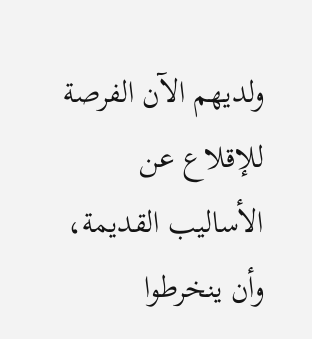ولديهم الآن الفرصة للإقلاع عن الأساليب القديمة، وأن ينخرطوا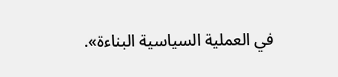في العملية السياسية البناءة».